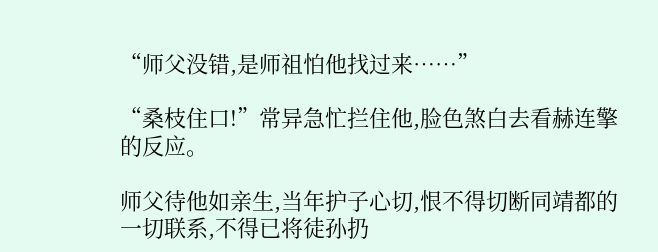“师父没错,是师祖怕他找过来……”

“桑枝住口!”常异急忙拦住他,脸色煞白去看赫连擎的反应。

师父待他如亲生,当年护子心切,恨不得切断同靖都的一切联系,不得已将徒孙扔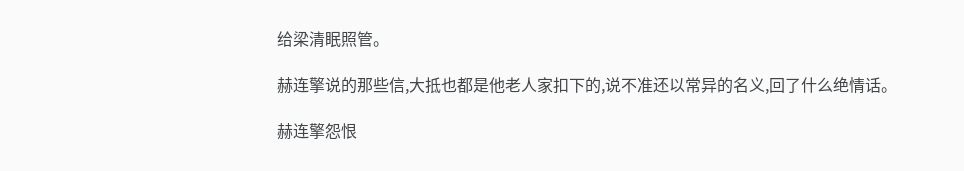给梁清眠照管。

赫连擎说的那些信,大抵也都是他老人家扣下的,说不准还以常异的名义,回了什么绝情话。

赫连擎怨恨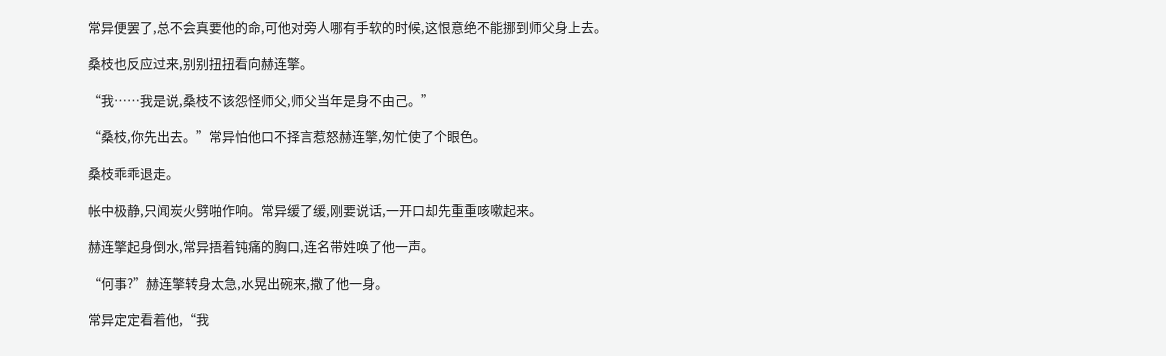常异便罢了,总不会真要他的命,可他对旁人哪有手软的时候,这恨意绝不能挪到师父身上去。

桑枝也反应过来,别别扭扭看向赫连擎。

“我……我是说,桑枝不该怨怪师父,师父当年是身不由己。”

“桑枝,你先出去。”常异怕他口不择言惹怒赫连擎,匆忙使了个眼色。

桑枝乖乖退走。

帐中极静,只闻炭火劈啪作响。常异缓了缓,刚要说话,一开口却先重重咳嗽起来。

赫连擎起身倒水,常异捂着钝痛的胸口,连名带姓唤了他一声。

“何事?”赫连擎转身太急,水晃出碗来,撒了他一身。

常异定定看着他,“我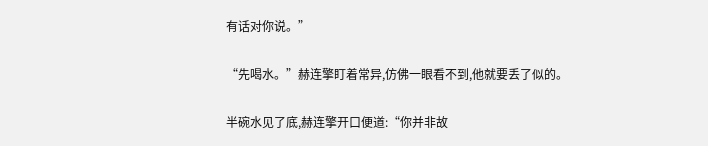有话对你说。”

“先喝水。”赫连擎盯着常异,仿佛一眼看不到,他就要丢了似的。

半碗水见了底,赫连擎开口便道:“你并非故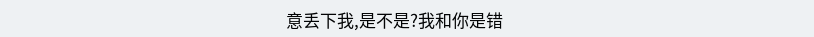意丢下我,是不是?我和你是错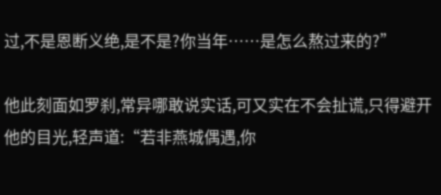过,不是恩断义绝,是不是?你当年……是怎么熬过来的?”

他此刻面如罗刹,常异哪敢说实话,可又实在不会扯谎,只得避开他的目光,轻声道:“若非燕城偶遇,你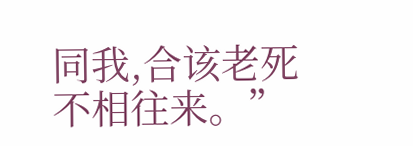同我,合该老死不相往来。”